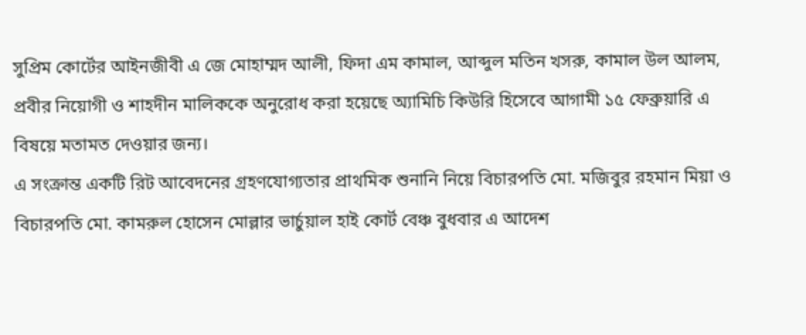সুপ্রিম কোর্টের আইনজীবী এ জে মোহাম্মদ আলী, ফিদা এম কামাল, আব্দুল মতিন খসরু, কামাল উল আলম, প্রবীর নিয়োগী ও শাহদীন মালিককে অনুরোধ করা হয়েছে অ্যামিচি কিউরি হিসেবে আগামী ১৫ ফেব্রুয়ারি এ বিষয়ে মতামত দেওয়ার জন্য।
এ সংক্রান্ত একটি রিট আবেদনের গ্রহণযোগ্যতার প্রাথমিক শুনানি নিয়ে বিচারপতি মো. মজিবুর রহমান মিয়া ও বিচারপতি মো. কামরুল হোসেন মোল্লার ভার্চুয়াল হাই কোর্ট বেঞ্চ বুধবার এ আদেশ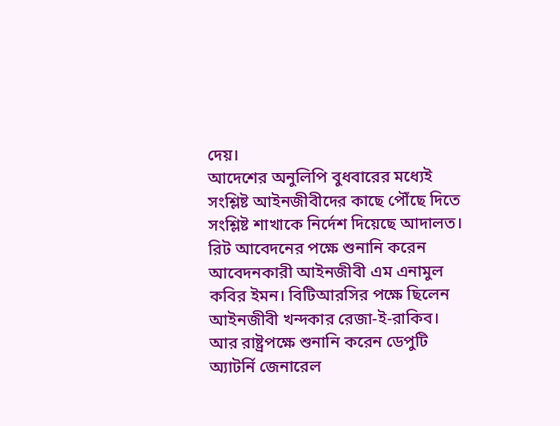দেয়।
আদেশের অনুলিপি বুধবারের মধ্যেই সংশ্লিষ্ট আইনজীবীদের কাছে পৌঁছে দিতে সংশ্লিষ্ট শাখাকে নির্দেশ দিয়েছে আদালত।
রিট আবেদনের পক্ষে শুনানি করেন আবেদনকারী আইনজীবী এম এনামুল কবির ইমন। বিটিআরসির পক্ষে ছিলেন আইনজীবী খন্দকার রেজা-ই-রাকিব। আর রাষ্ট্রপক্ষে শুনানি করেন ডেপুটি অ্যাটর্নি জেনারেল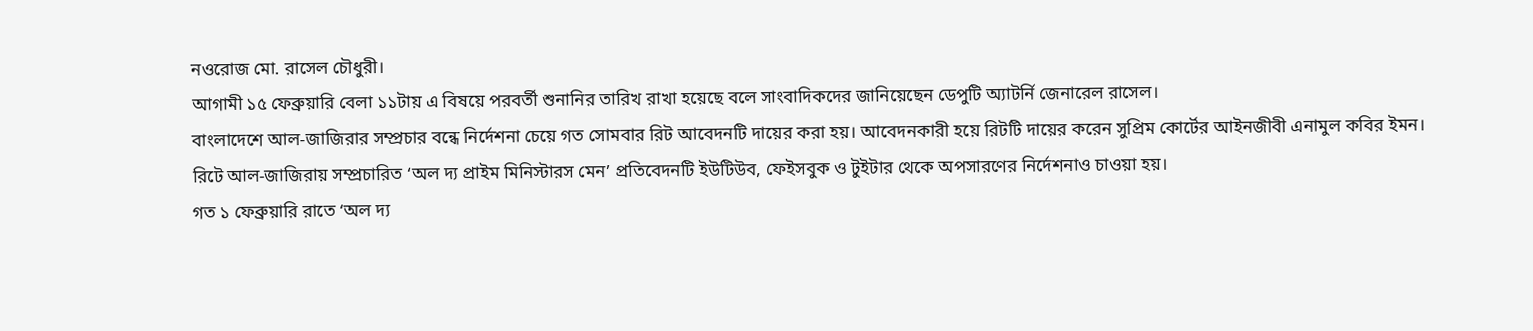নওরোজ মো. রাসেল চৌধুরী।
আগামী ১৫ ফেব্রুয়ারি বেলা ১১টায় এ বিষয়ে পরবর্তী শুনানির তারিখ রাখা হয়েছে বলে সাংবাদিকদের জানিয়েছেন ডেপুটি অ্যাটর্নি জেনারেল রাসেল।
বাংলাদেশে আল-জাজিরার সম্প্রচার বন্ধে নির্দেশনা চেয়ে গত সোমবার রিট আবেদনটি দায়ের করা হয়। আবেদনকারী হয়ে রিটটি দায়ের করেন সুপ্রিম কোর্টের আইনজীবী এনামুল কবির ইমন।
রিটে আল-জাজিরায় সম্প্রচারিত ‘অল দ্য প্রাইম মিনিস্টারস মেন’ প্রতিবেদনটি ইউটিউব, ফেইসবুক ও টুইটার থেকে অপসারণের নির্দেশনাও চাওয়া হয়।
গত ১ ফেব্রুয়ারি রাতে ‘অল দ্য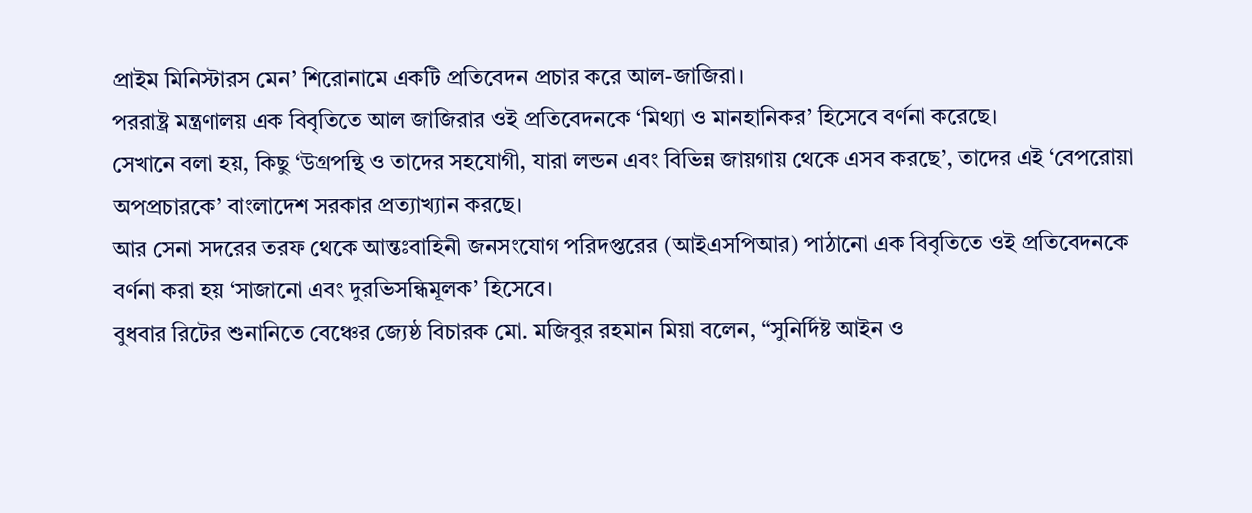প্রাইম মিনিস্টারস মেন’ শিরোনামে একটি প্রতিবেদন প্রচার করে আল-জাজিরা।
পররাষ্ট্র মন্ত্রণালয় এক বিবৃতিতে আল জাজিরার ওই প্রতিবেদনকে ‘মিথ্যা ও মানহানিকর’ হিসেবে বর্ণনা করেছে।
সেখানে বলা হয়, কিছু ‘উগ্রপন্থি ও তাদের সহযোগী, যারা লন্ডন এবং বিভিন্ন জায়গায় থেকে এসব করছে’, তাদের এই ‘বেপরোয়া অপপ্রচারকে’ বাংলাদেশ সরকার প্রত্যাখ্যান করছে।
আর সেনা সদরের তরফ থেকে আন্তঃবাহিনী জনসংযোগ পরিদপ্তরের (আইএসপিআর) পাঠানো এক বিবৃতিতে ওই প্রতিবেদনকে বর্ণনা করা হয় ‘সাজানো এবং দুরভিসন্ধিমূলক’ হিসেবে।
বুধবার রিটের শুনানিতে বেঞ্চের জ্যেষ্ঠ বিচারক মো. মজিবুর রহমান মিয়া বলেন, “সুনির্দিষ্ট আইন ও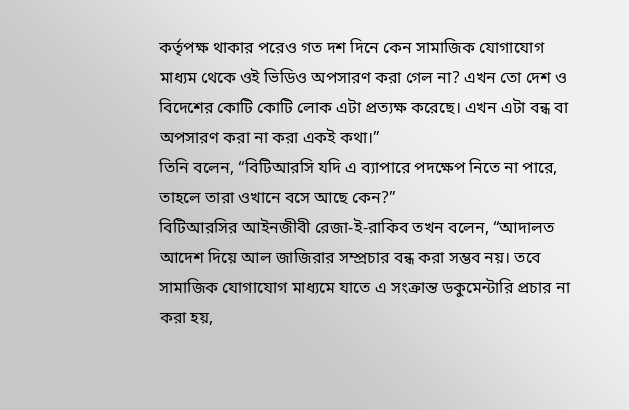কর্তৃপক্ষ থাকার পরেও গত দশ দিনে কেন সামাজিক যোগাযোগ মাধ্যম থেকে ওই ভিডিও অপসারণ করা গেল না? এখন তো দেশ ও বিদেশের কোটি কোটি লোক এটা প্রত্যক্ষ করেছে। এখন এটা বন্ধ বা অপসারণ করা না করা একই কথা।”
তিনি বলেন, “বিটিআরসি যদি এ ব্যাপারে পদক্ষেপ নিতে না পারে, তাহলে তারা ওখানে বসে আছে কেন?”
বিটিআরসির আইনজীবী রেজা-ই-রাকিব তখন বলেন, “আদালত আদেশ দিয়ে আল জাজিরার সম্প্রচার বন্ধ করা সম্ভব নয়। তবে সামাজিক যোগাযোগ মাধ্যমে যাতে এ সংক্রান্ত ডকুমেন্টারি প্রচার না করা হয়,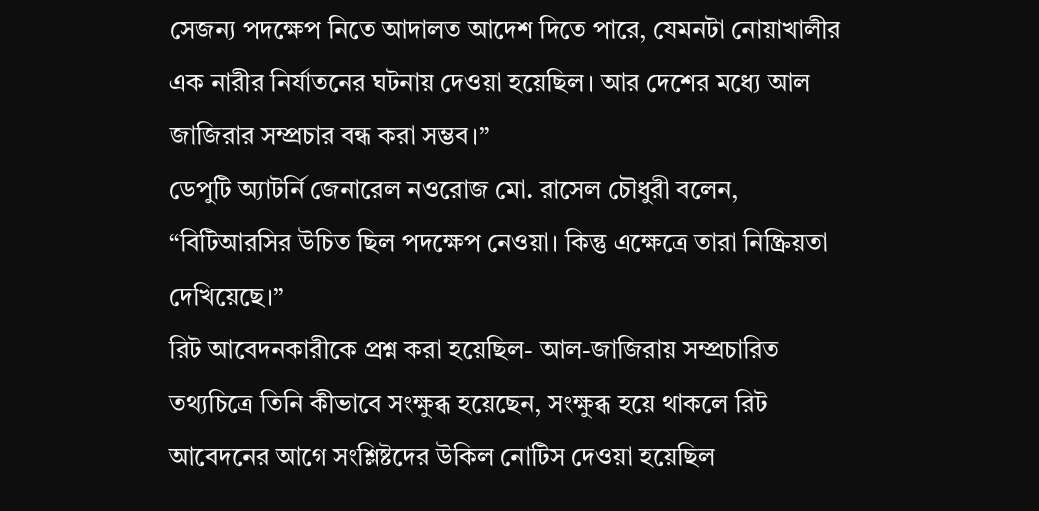সেজন্য পদক্ষেপ নিতে আদালত আদেশ দিতে পারে, যেমনটা নোয়াখালীর এক নারীর নির্যাতনের ঘটনায় দেওয়া হয়েছিল। আর দেশের মধ্যে আল জাজিরার সম্প্রচার বন্ধ করা সম্ভব।”
ডেপুটি অ্যাটর্নি জেনারেল নওরোজ মো. রাসেল চৌধুরী বলেন, “বিটিআরসির উচিত ছিল পদক্ষেপ নেওয়া। কিন্তু এক্ষেত্রে তারা নিষ্ক্রিয়তা দেখিয়েছে।”
রিট আবেদনকারীকে প্রশ্ন করা হয়েছিল- আল-জাজিরায় সম্প্রচারিত তথ্যচিত্রে তিনি কীভাবে সংক্ষুব্ধ হয়েছেন, সংক্ষুব্ধ হয়ে থাকলে রিট আবেদনের আগে সংশ্লিষ্টদের উকিল নোটিস দেওয়া হয়েছিল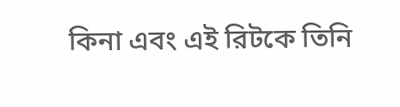কিনা এবং এই রিটকে তিনি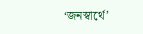‘জনস্বার্থে’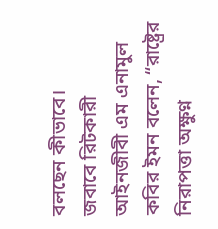বলছেন কীভাবে।
জবাবে রিটকারী আইনজীবী এম এনামুল কবির ইমন বলেন, “রাষ্ট্রের নিরাপত্তা অক্ষুণ্ন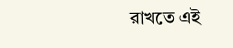রাখতে এই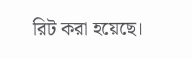রিট করা হয়েছে।